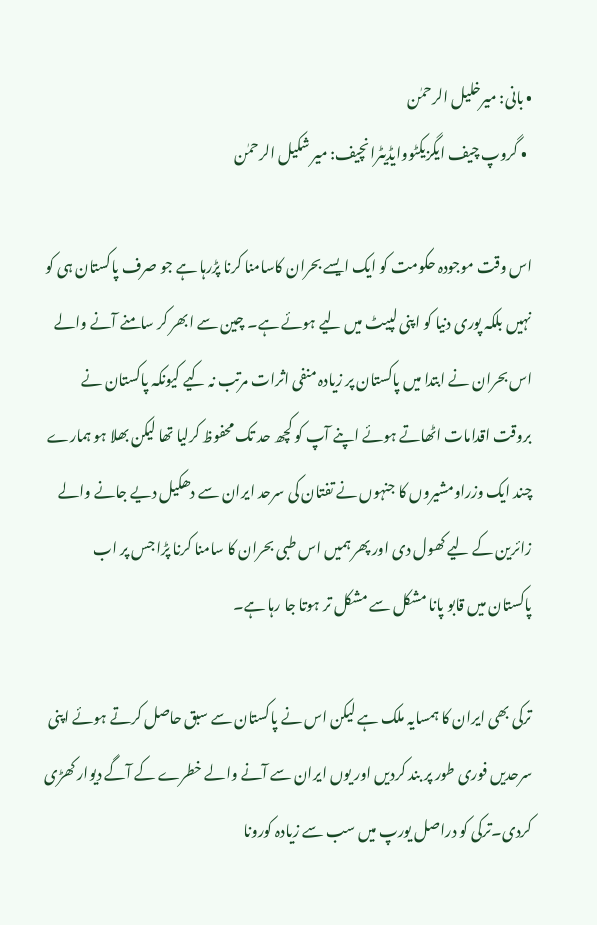• بانی: میرخلیل الرحمٰن
  • گروپ چیف ایگزیکٹووایڈیٹرانچیف: میر شکیل الرحمٰن

اس وقت موجودہ حکومت کو ایک ایسے بحران کاسامنا کرنا پڑرہا ہے جو صرف پاکستان ہی کو نہیں بلکہ پوری دنیا کو اپنی لپیٹ میں لیے ہوئے ہے۔ چین سے ابھر کر سامنے آنے والے اس بحران نے ابتدا میں پاکستان پر زیادہ منفی اثرات مرتب نہ کیے کیونکہ پاکستان نے بروقت اقدامات اٹھاتے ہوئے اپنے آپ کو کچھ حد تک محفوظ کرلیا تھا لیکن بھلا ہو ہمارے چند ایک وزراومشیروں کا جنہوں نے تفتان کی سرحد ایران سے دھکیل دیے جانے والے زائرین کے لیے کھول دی اور پھر ہمیں اس طبی بحران کا سامنا کرنا پڑا جس پر اب پاکستان میں قابو پانا مشکل سے مشکل تر ہوتا جا رہا ہے۔

ترکی بھی ایران کا ہمسایہ ملک ہے لیکن اس نے پاکستان سے سبق حاصل کرتے ہوئے اپنی سرحدیں فوری طور پر بند کردیں اور یوں ایران سے آنے والے خطرے کے آگے دیوار کھڑی کردی۔ترکی کو دراصل یورپ میں سب سے زیادہ کورونا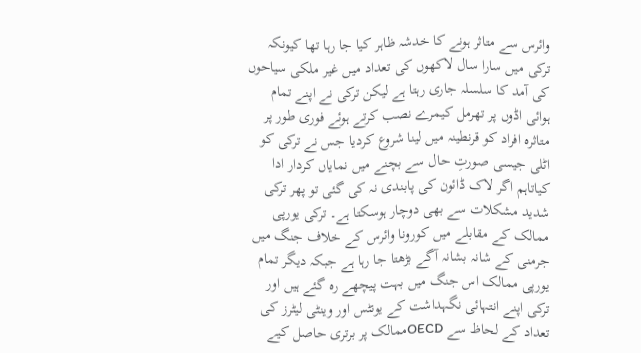وائرس سے متاثر ہونے کا خدشہ ظاہر کیا جا رہا تھا کیونکہ ترکی میں سارا سال لاکھوں کی تعداد میں غیر ملکی سیاحوں کی آمد کا سلسلہ جاری رہتا ہے لیکن ترکی نے اپنے تمام ہوائی اڈوں پر تھرمل کیمرے نصب کرتے ہوئے فوری طور پر متاثرہ افراد کو قرنطینہ میں لینا شروع کردیا جس نے ترکی کو اٹلی جیسی صورتِ حال سے بچنے میں نمایاں کردار ادا کیاتاہم اگر لاک ڈائون کی پابندی نہ کی گئی تو پھر ترکی شدید مشکلات سے بھی دوچار ہوسکتا ہے۔ ترکی یورپی ممالک کے مقابلے میں کورونا وائرس کے خلاف جنگ میں جرمنی کے شانہ بشانہ آگے بڑھتا جا رہا ہے جبکہ دیگر تمام یورپی ممالک اس جنگ میں بہت پیچھے رہ گئے ہیں اور ترکی اپنے انتہائی نگہداشت کے یونٹس اور وینٹی لیٹرز کی تعداد کے لحاظ سے OECDممالک پر برتری حاصل کیے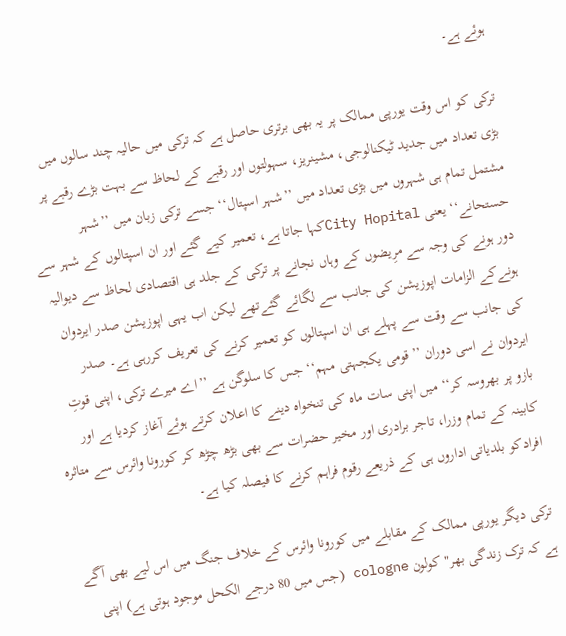ہوئے ہے۔

ترکی کو اس وقت یورپی ممالک پر یہ بھی برتری حاصل ہے کہ ترکی میں حالیہ چند سالوں میں بڑی تعداد میں جدید ٹیکنالوجی، مشینریز، سہولتوں اور رقبے کے لحاظ سے بہت بڑے رقبے پر مشتمل تمام ہی شہروں میں بڑی تعداد میں ’’شہر اسپتال‘‘ جسے ترکی زبان میں ’’شہر حستحانے‘‘ یعنی City Hopitalکہا جاتا ہے، تعمیر کیے گئے اور ان اسپتالوں کے شہر سے دور ہونے کی وجہ سے مرِیضوں کے وہاں نجانے پر ترکی کے جلد ہی اقتصادی لحاظ سے دیوالیہ ہونےکے الزامات اپوزیشن کی جانب سے لگائے گئےتھے لیکن اب یہی اپوزیشن صدر ایردوان کی جانب سے وقت سے پہلے ہی ان اسپتالوں کو تعمیر کرنے کی تعریف کررہی ہے۔ صدر ایردوان نے اسی دوران ’’قومی یکجہتی مہم‘‘ جس کا سلوگن ہے ’’اے میرے ترکی، اپنی قوتِ بازو پر بھروسہ کر‘‘ میں اپنی سات ماہ کی تنخواہ دینے کا اعلان کرتے ہوئے آغاز کردیا ہے اور کابینہ کے تمام وزرا، تاجر برادری اور مخیر حضرات سے بھی بڑھ چڑھ کر کورونا وائرس سے متاثرہ افرادکو بلدیاتی اداروں ہی کے ذریعے رقوم فراہم کرنے کا فیصلہ کیا ہے۔

ترکی دیگر یورپی ممالک کے مقابلے میں کورونا وائرس کے خلاف جنگ میں اس لیے بھی آگے ہے کہ ترک زندگی بھر" کولون cologne (جس میں 80 درجے الکحل موجود ہوتی ہے) اپنی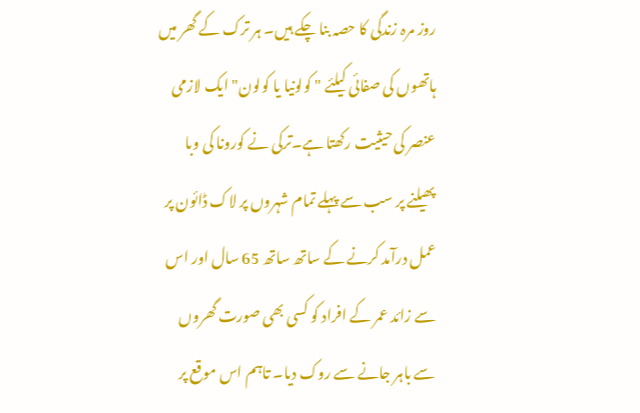روز مرہ زندگی کا حصہ بنا چکے ہیں۔ ہر ترک کے گھر میں ہاتھوں کی صفائی کیلئے " کولونیا یا کولون" ایک لازمی عنصر کی حیثیت رکھتا ہے۔ترکی نے کورونا کی وبا پھیلنے پر سب سے پہلے تمام شہروں پر لاک ڈائون پر عمل درآمد کرنے کے ساتھ ساتھ 65 سال اور اس سے زائد عمر کے افراد کو کسی بھی صورت گھروں سے باہر جانے سے روک دیا۔ تاہم اس موقع پر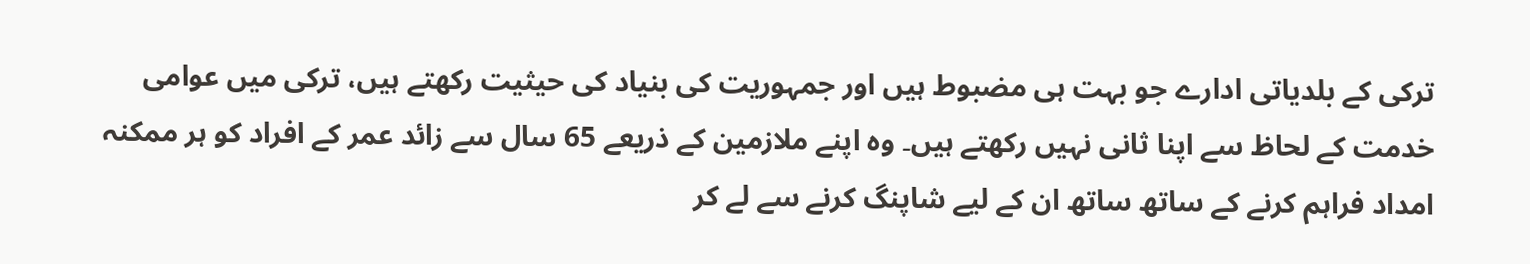ترکی کے بلدیاتی ادارے جو بہت ہی مضبوط ہیں اور جمہوریت کی بنیاد کی حیثیت رکھتے ہیں، ترکی میں عوامی خدمت کے لحاظ سے اپنا ثانی نہیں رکھتے ہیں۔ وہ اپنے ملازمین کے ذریعے 65 سال سے زائد عمر کے افراد کو ہر ممکنہ امداد فراہم کرنے کے ساتھ ساتھ ان کے لیے شاپنگ کرنے سے لے کر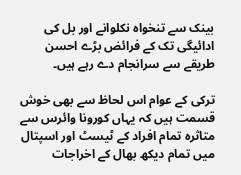بینک سے تنخواہ نکلوانے اور بل کی ادائیگی تک کے فرائض بڑے احسن طریقے سے سرانجام دے رہے ہیں۔

ترکی کے عوام اس لحاظ سے بھی خوش قسمت ہیں کہ یہاں کورونا وائرس سے متاثرہ تمام افراد کے ٹیسٹ اور اسپتال میں تمام دیکھ بھال کے اخراجات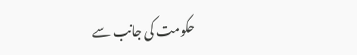حکومت کی جانب سے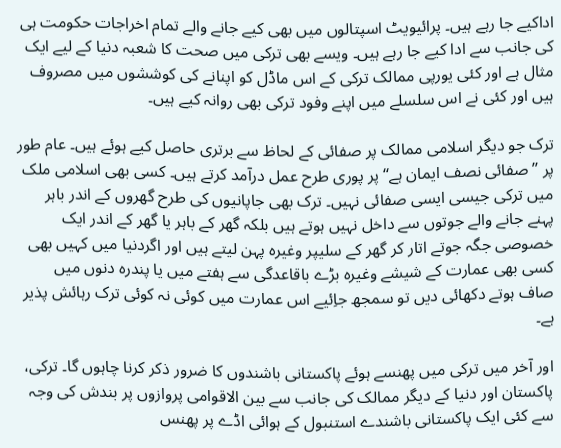اداکیے جا رہے ہیں۔ پرائیویٹ اسپتالوں میں بھی کیے جانے والے تمام اخراجات حکومت ہی کی جانب سے ادا کیے جا رہے ہیں۔ ویسے بھی ترکی میں صحت کا شعبہ دنیا کے لیے ایک مثال ہے اور کئی یورپی ممالک ترکی کے اس ماڈل کو اپنانے کی کوششوں میں مصروف ہیں اور کئی نے اس سلسلے میں اپنے وفود ترکی بھی روانہ کیے ہیں۔

ترک جو دیگر اسلامی ممالک پر صفائی کے لحاظ سے برتری حاصل کیے ہوئے ہیں۔ عام طور پر ’’صفائی نصف ایمان ہے‘‘ پر پوری طرح عمل درآمد کرتے ہیں۔ کسی بھی اسلامی ملک میں ترکی جیسی ایسی صفائی نہیں۔ ترک بھی جاپانیوں کی طرح گھروں کے اندر باہر پہنے جانے والے جوتوں سے داخل نہیں ہوتے ہیں بلکہ گھر کے باہر یا گھر کے اندر ایک خصوصی جگہ جوتے اتار کر گھر کے سلیپر وغیرہ پہن لیتے ہیں اور اگردنیا میں کہیں بھی کسی بھی عمارت کے شیشے وغیرہ بڑے باقاعدگی سے ہفتے میں یا پندرہ دنوں میں صاف ہوتے دکھائی دیں تو سمجھ جاِئیے اس عمارت میں کوئی نہ کوئی ترک رہائش پذیر ہے۔

اور آخر میں ترکی میں پھنسے ہوئے پاکستانی باشندوں کا ضرور ذکر کرنا چاہوں گا۔ ترکی، پاکستان اور دنیا کے دیگر ممالک کی جانب سے بین الاقوامی پروازوں پر بندش کی وجہ سے کئی ایک پاکستانی باشندے استنبول کے ہوائی اڈے پر پھنس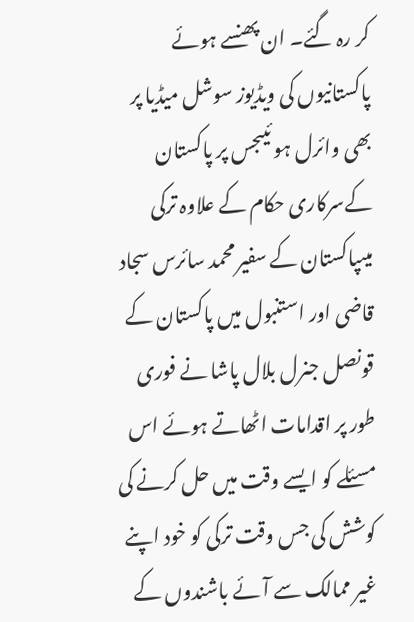کر رہ گئے۔ ان پھنسے ہوئے پاکستانیوں کی ویڈیوز سوشل میڈیا پر بھی وائرل ہو ئیںجس پر پاکستان کےسرکاری حکام کے علاوہ ترکی میںپاکستان کے سفیر محمد سائرس سجاد قاضی اور استنبول میں پاکستان کے قونصل جنرل بلال پاشا نے فوری طور پر اقدامات اٹھاتے ہوئے اس مسئلے کو ایسے وقت میں حل کرنے کی کوشش کی جس وقت ترکی کو خود اپنے غیر ممالک سے آئے باشندوں کے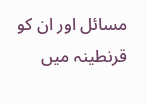مسائل اور ان کو قرنطینہ میں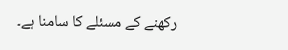رکھنے کے مسئلے کا سامنا ہے۔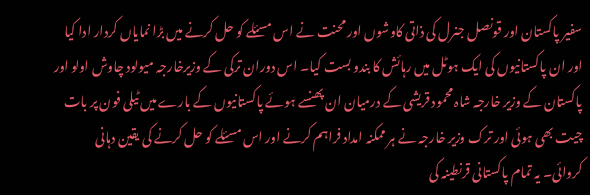سفیر پاکستان اور قونصل جنرل کی ذاتی کاوشوں اور محنت نے اس مسئلے کو حل کرنے میں بڑا نمایاں کردار ادا کیا اور ان پاکستانیوں کی ایک ہوٹل میں رہائش کا بندو بست کیا۔ اس دوران ترکی کے وزیرخارجہ میولود چاوش اولو اور پاکستان کے وزیر خارجہ شاہ محمود قریشی کے درمیان ان پھنسے ہوئے پاکستانیوں کے بارے میں ٹیلی فون پر بات چیت بھی ہوئی اور ترک وزیر خارجہ نے ہر ممکنہ امداد فراہم کرنے اور اس مسئلے کو حل کرنے کی یقین دہانی کروائی۔ یہ تمام پاکستانی قرنطینہ کی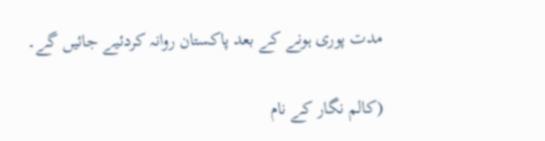مدت پوری ہونے کے بعد پاکستان روانہ کردئیے جائیں گے۔

(کالم نگار کے نام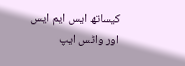کیساتھ ایس ایم ایس اور واٹس ایپ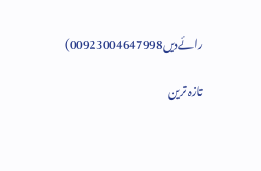رائےدیں00923004647998)

تازہ ترین